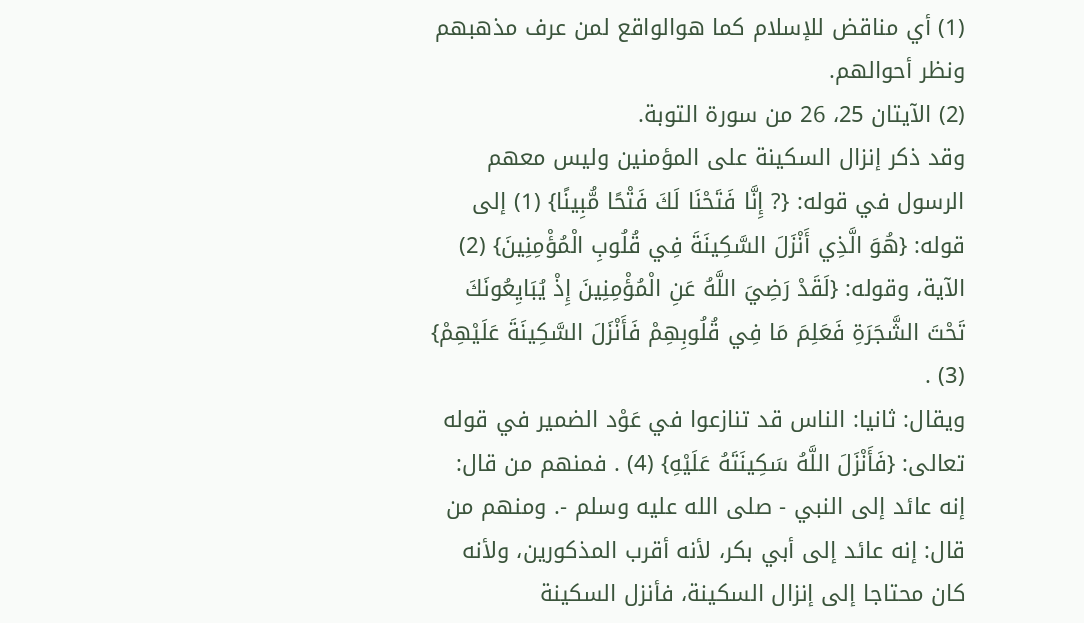(1) أي مناقض للإسلام كما هوالواقع لمن عرف مذهبهم ونظر أحوالهم.
(2) الآيتان 25، 26 من سورة التوبة.
وقد ذكر إنزال السكينة على المؤمنين وليس معهم الرسول في قوله: {? إِنَّا فَتَحْنَا لَكَ فَتْحًا مُّبِينًا} (1) إلى قوله: {هُوَ الَّذِي أَنْزَلَ السَّكِينَةَ فِي قُلُوبِ الْمُؤْمِنِينَ} (2) الآية، وقوله: {لَقَدْ رَضِيَ اللَّهُ عَنِ الْمُؤْمِنِينَ إِذْ يُبَايِعُونَكَ تَحْتَ الشَّجَرَةِ فَعَلِمَ مَا فِي قُلُوبِهِمْ فَأَنْزَلَ السَّكِينَةَ عَلَيْهِمْ} (3) .
ويقال: ثانيا: الناس قد تنازعوا في عَوْد الضمير في قوله تعالى: {فَأَنْزَلَ اللَّهُ سَكِينَتَهُ عَلَيْهِ} (4) . فمنهم من قال: إنه عائد إلى النبي - صلى الله عليه وسلم -. ومنهم من قال: إنه عائد إلى أبي بكر، لأنه أقرب المذكورين، ولأنه كان محتاجا إلى إنزال السكينة، فأنزل السكينة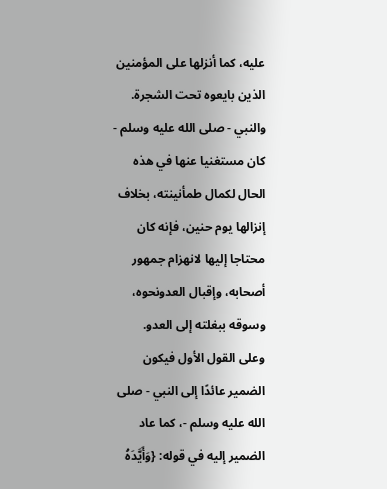عليه، كما أنزلها على المؤمنين الذين بايعوه تحت الشجرة.
والنبي - صلى الله عليه وسلم - كان مستغنيا عنها في هذه الحال لكمال طمأنينته، بخلاف إنزالها يوم حنين، فإنه كان محتاجا إليها لانهزام جمهور أصحابه، وإقبال العدونحوه، وسوقه ببغلته إلى العدو.
وعلى القول الأول فيكون الضمير عائدًا إلى النبي - صلى الله عليه وسلم -، كما عاد الضمير إليه في قوله: {وَأَيَّدَهُ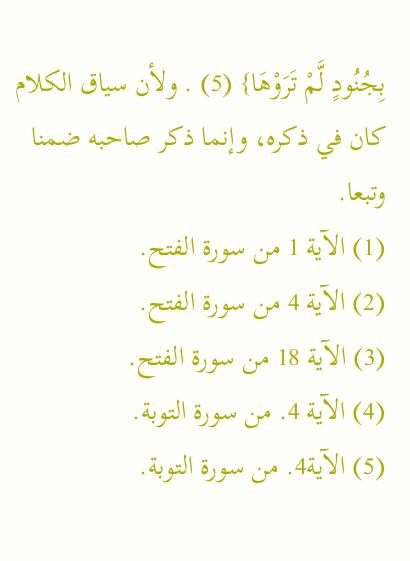بِجُنُودٍ لَّمْ تَرَوْهَا} (5) . ولأن سياق الكلام كان في ذكره، وإنما ذكر صاحبه ضمنا وتبعا.
(1) الآية 1 من سورة الفتح.
(2) الآية 4 من سورة الفتح.
(3) الآية 18 من سورة الفتح.
(4) الآية 4. من سورة التوبة.
(5) الآية4. من سورة التوبة.